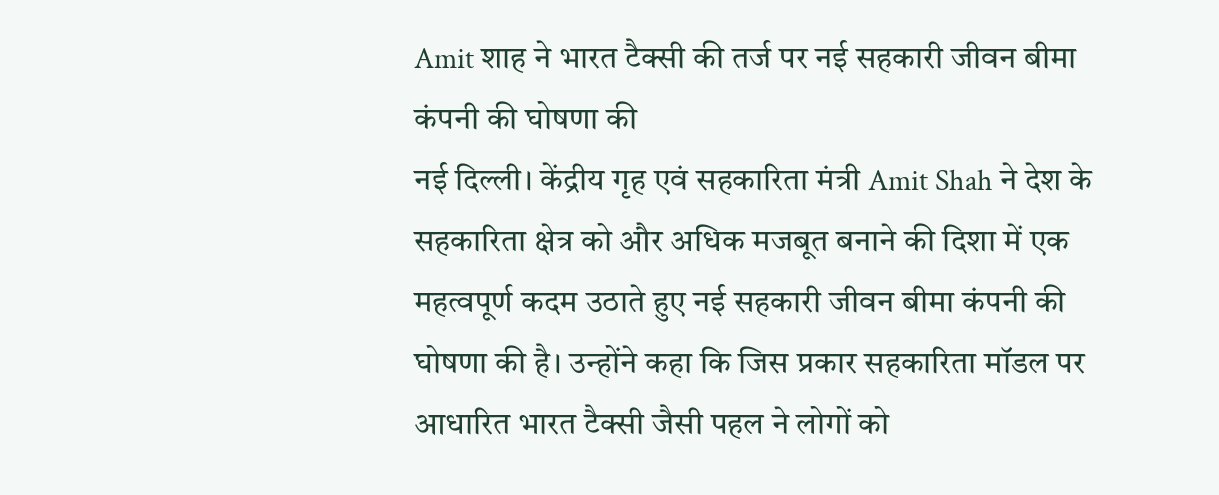Amit शाह ने भारत टैक्सी की तर्ज पर नई सहकारी जीवन बीमा कंपनी की घोषणा की
नई दिल्ली। केंद्रीय गृह एवं सहकारिता मंत्री Amit Shah ने देश के सहकारिता क्षेत्र को और अधिक मजबूत बनाने की दिशा में एक महत्वपूर्ण कदम उठाते हुए नई सहकारी जीवन बीमा कंपनी की घोषणा की है। उन्होंने कहा कि जिस प्रकार सहकारिता मॉडल पर आधारित भारत टैक्सी जैसी पहल ने लोगों को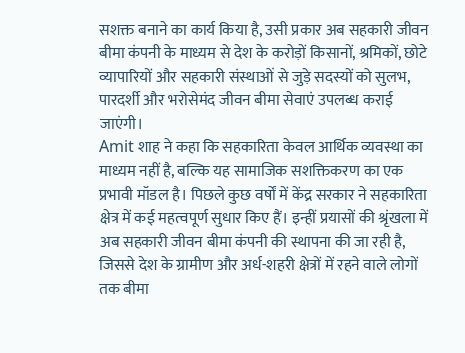सशक्त बनाने का कार्य किया है, उसी प्रकार अब सहकारी जीवन बीमा कंपनी के माध्यम से देश के करोड़ों किसानों, श्रमिकों, छोटे व्यापारियों और सहकारी संस्थाओं से जुड़े सदस्यों को सुलभ, पारदर्शी और भरोसेमंद जीवन बीमा सेवाएं उपलब्ध कराई जाएंगी।
Amit शाह ने कहा कि सहकारिता केवल आर्थिक व्यवस्था का माध्यम नहीं है, बल्कि यह सामाजिक सशक्तिकरण का एक प्रभावी मॉडल है। पिछले कुछ वर्षों में केंद्र सरकार ने सहकारिता क्षेत्र में कई महत्वपूर्ण सुधार किए हैं। इन्हीं प्रयासों की श्रृंखला में अब सहकारी जीवन बीमा कंपनी की स्थापना की जा रही है, जिससे देश के ग्रामीण और अर्ध-शहरी क्षेत्रों में रहने वाले लोगों तक बीमा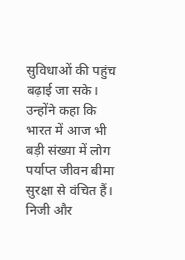सुविधाओं की पहुंच बढ़ाई जा सके।
उन्होंने कहा कि भारत में आज भी बड़ी संख्या में लोग पर्याप्त जीवन बीमा सुरक्षा से वंचित हैं। निजी और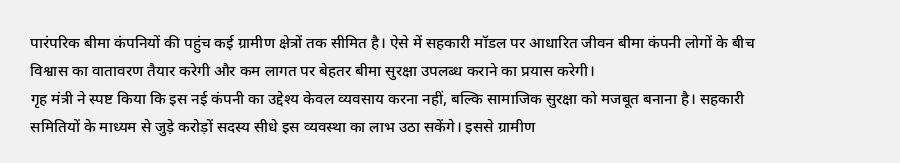पारंपरिक बीमा कंपनियों की पहुंच कई ग्रामीण क्षेत्रों तक सीमित है। ऐसे में सहकारी मॉडल पर आधारित जीवन बीमा कंपनी लोगों के बीच विश्वास का वातावरण तैयार करेगी और कम लागत पर बेहतर बीमा सुरक्षा उपलब्ध कराने का प्रयास करेगी।
गृह मंत्री ने स्पष्ट किया कि इस नई कंपनी का उद्देश्य केवल व्यवसाय करना नहीं, बल्कि सामाजिक सुरक्षा को मजबूत बनाना है। सहकारी समितियों के माध्यम से जुड़े करोड़ों सदस्य सीधे इस व्यवस्था का लाभ उठा सकेंगे। इससे ग्रामीण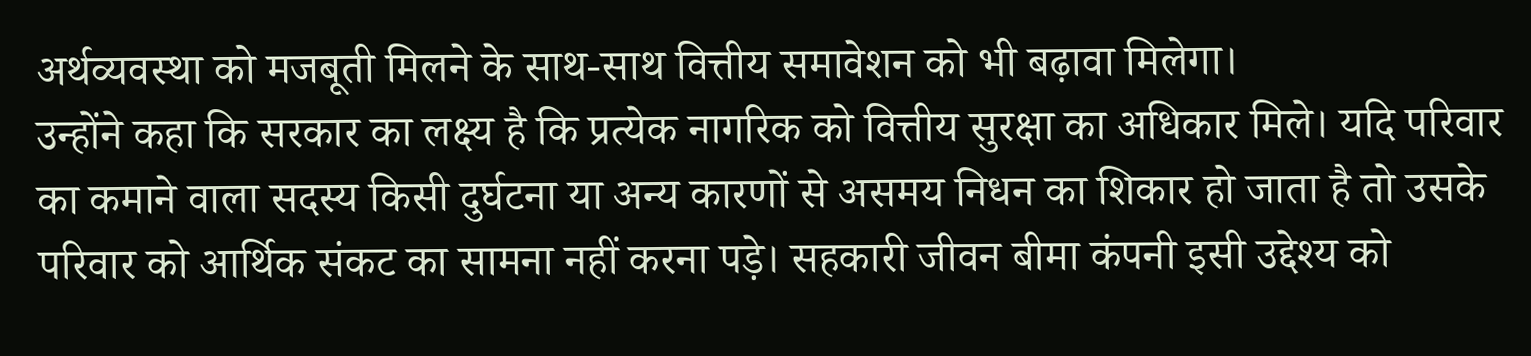अर्थव्यवस्था को मजबूती मिलने के साथ-साथ वित्तीय समावेशन को भी बढ़ावा मिलेगा।
उन्होंने कहा कि सरकार का लक्ष्य है कि प्रत्येक नागरिक को वित्तीय सुरक्षा का अधिकार मिले। यदि परिवार का कमाने वाला सदस्य किसी दुर्घटना या अन्य कारणों से असमय निधन का शिकार हो जाता है तो उसके परिवार को आर्थिक संकट का सामना नहीं करना पड़े। सहकारी जीवन बीमा कंपनी इसी उद्देश्य को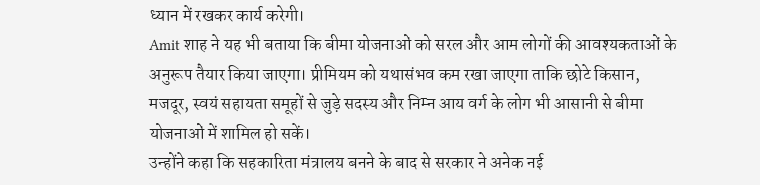ध्यान में रखकर कार्य करेगी।
Amit शाह ने यह भी बताया कि बीमा योजनाओं को सरल और आम लोगों की आवश्यकताओं के अनुरूप तैयार किया जाएगा। प्रीमियम को यथासंभव कम रखा जाएगा ताकि छोटे किसान, मजदूर, स्वयं सहायता समूहों से जुड़े सदस्य और निम्न आय वर्ग के लोग भी आसानी से बीमा योजनाओं में शामिल हो सकें।
उन्होंने कहा कि सहकारिता मंत्रालय बनने के बाद से सरकार ने अनेक नई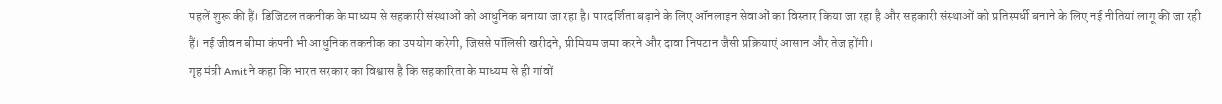पहलें शुरू की हैं। डिजिटल तकनीक के माध्यम से सहकारी संस्थाओं को आधुनिक बनाया जा रहा है। पारदर्शिता बढ़ाने के लिए ऑनलाइन सेवाओं का विस्तार किया जा रहा है और सहकारी संस्थाओं को प्रतिस्पर्धी बनाने के लिए नई नीतियां लागू की जा रही हैं। नई जीवन बीमा कंपनी भी आधुनिक तकनीक का उपयोग करेगी, जिससे पॉलिसी खरीदने, प्रीमियम जमा करने और दावा निपटान जैसी प्रक्रियाएं आसान और तेज होंगी।
गृह मंत्री Amit ने कहा कि भारत सरकार का विश्वास है कि सहकारिता के माध्यम से ही गांवों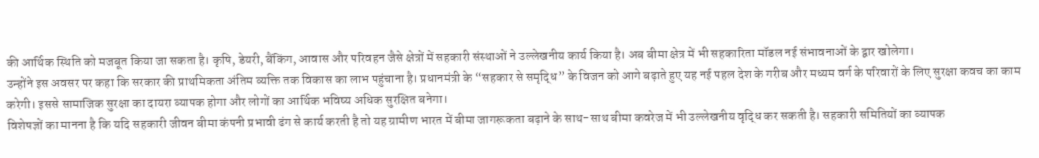की आर्थिक स्थिति को मजबूत किया जा सकता है। कृषि, डेयरी, बैंकिंग, आवास और परिवहन जैसे क्षेत्रों में सहकारी संस्थाओं ने उल्लेखनीय कार्य किया है। अब बीमा क्षेत्र में भी सहकारिता मॉडल नई संभावनाओं के द्वार खोलेगा।
उन्होंने इस अवसर पर कहा कि सरकार की प्राथमिकता अंतिम व्यक्ति तक विकास का लाभ पहुंचाना है। प्रधानमंत्री के “सहकार से समृद्धि” के विजन को आगे बढ़ाते हुए यह नई पहल देश के गरीब और मध्यम वर्ग के परिवारों के लिए सुरक्षा कवच का काम करेगी। इससे सामाजिक सुरक्षा का दायरा व्यापक होगा और लोगों का आर्थिक भविष्य अधिक सुरक्षित बनेगा।
विशेषज्ञों का मानना है कि यदि सहकारी जीवन बीमा कंपनी प्रभावी ढंग से कार्य करती है तो यह ग्रामीण भारत में बीमा जागरूकता बढ़ाने के साथ-साथ बीमा कवरेज में भी उल्लेखनीय वृद्धि कर सकती है। सहकारी समितियों का व्यापक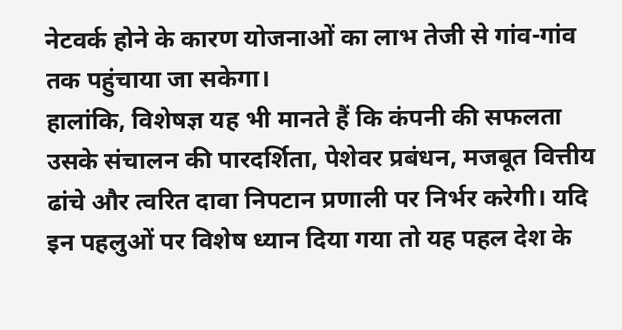नेटवर्क होने के कारण योजनाओं का लाभ तेजी से गांव-गांव तक पहुंचाया जा सकेगा।
हालांकि, विशेषज्ञ यह भी मानते हैं कि कंपनी की सफलता उसके संचालन की पारदर्शिता, पेशेवर प्रबंधन, मजबूत वित्तीय ढांचे और त्वरित दावा निपटान प्रणाली पर निर्भर करेगी। यदि इन पहलुओं पर विशेष ध्यान दिया गया तो यह पहल देश के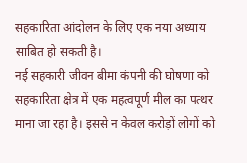सहकारिता आंदोलन के लिए एक नया अध्याय साबित हो सकती है।
नई सहकारी जीवन बीमा कंपनी की घोषणा को सहकारिता क्षेत्र में एक महत्वपूर्ण मील का पत्थर माना जा रहा है। इससे न केवल करोड़ों लोगों को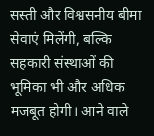सस्ती और विश्वसनीय बीमा सेवाएं मिलेंगी, बल्कि सहकारी संस्थाओं की भूमिका भी और अधिक मजबूत होगी। आने वाले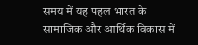समय में यह पहल भारत के सामाजिक और आर्थिक विकास में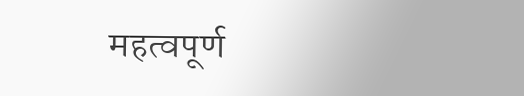महत्वपूर्ण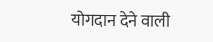योगदान देने वाली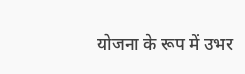योजना के रूप में उभर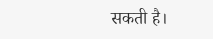सकती है।